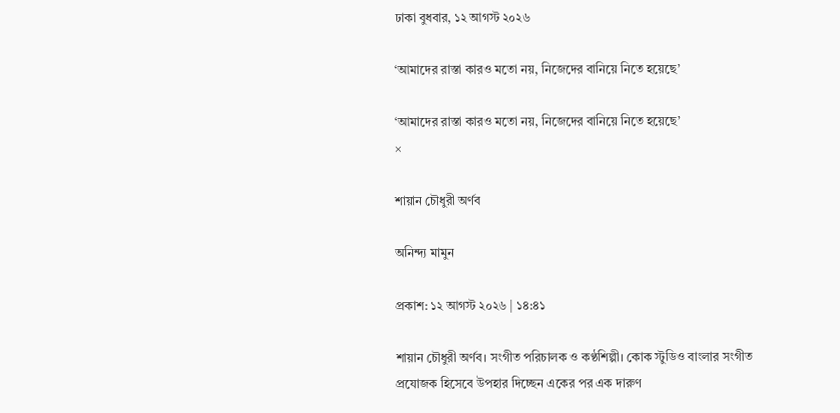ঢাকা বুধবার, ১২ আগস্ট ২০২৬

‘আমাদের রাস্তা কারও মতো নয়, নিজেদের বানিয়ে নিতে হয়েছে’

‘আমাদের রাস্তা কারও মতো নয়, নিজেদের বানিয়ে নিতে হয়েছে’
×

শায়ান চৌধুরী অর্ণব

অনিন্দ্য মামুন

প্রকাশ: ১২ আগস্ট ২০২৬ | ১৪:৪১

শায়ান চৌধুরী অর্ণব। সংগীত পরিচালক ও কণ্ঠশিল্পী। কোক স্টুডিও বাংলার সংগীত প্রযোজক হিসেবে উপহার দিচ্ছেন একের পর এক দারুণ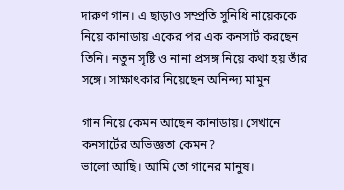দারুণ গান। এ ছাড়াও সম্প্রতি সুনিধি নায়েককে নিয়ে কানাডায় একের পর এক কনসার্ট করছেন তিনি। নতুন সৃষ্টি ও নানা প্রসঙ্গ নিয়ে কথা হয় তাঁর সঙ্গে। সাক্ষাৎকার নিয়েছেন অনিন্দ্য মামুন

গান নিয়ে কেমন আছেন কানাডায়। সেখানে কনসার্টের অভিজ্ঞতা কেমন?
ভালো আছি। আমি তো গানের মানুষ।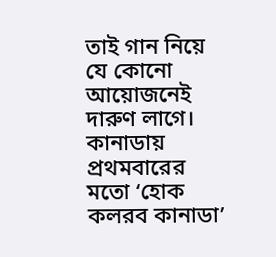তাই গান নিয়ে যে কোনো আয়োজনেই দারুণ লাগে। কানাডায় প্রথমবারের মতো ‘হোক কলরব কানাডা’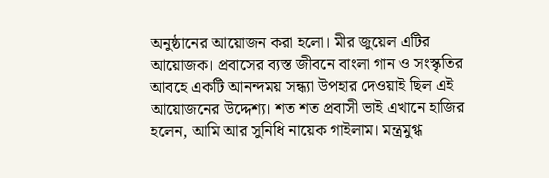অনুষ্ঠানের আয়োজন করা হলো। মীর জুয়েল এটির আয়োজক। প্রবাসের ব্যস্ত জীবনে বাংলা গান ও সংস্কৃতির আবহে একটি আনন্দময় সন্ধ্যা উপহার দেওয়াই ছিল এই আয়োজনের উদ্দেশ্য। শত শত প্রবাসী ভাই এখানে হাজির হলেন, আমি আর সুনিধি নায়েক গাইলাম। মন্ত্রমুগ্ধ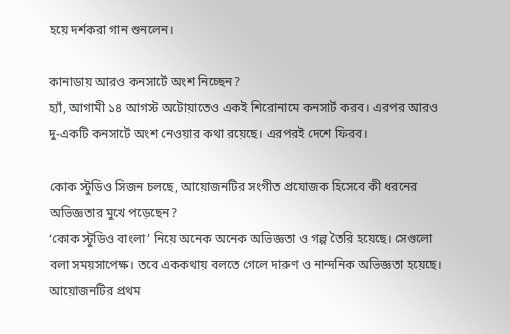হয়ে দর্শকরা গান শুনলেন।

কানাডায় আরও কনসার্টে অংশ নিচ্ছেন?
হ্যাঁ, আগামী ১৪ আগস্ট অটোয়াতেও একই শিরোনামে কনসার্ট করব। এরপর আরও দু-একটি কনসার্টে অংশ নেওয়ার কথা রয়েছে। এরপরই দেশে ফিরব।

কোক স্টুডিও সিজন চলছে, আয়োজনটির সংগীত প্রযোজক হিসেবে কী ধরনের অভিজ্ঞতার মুখে পড়েছেন?
‘কোক স্টুডিও বাংলা’ নিয়ে অনেক অনেক অভিজ্ঞতা ও গল্প তৈরি হয়েছে। সেগুলো বলা সময়সাপেক্ষ। তবে এককথায় বলতে গেলে দারুণ ও নান্দনিক অভিজ্ঞতা হয়েছে। আয়োজনটির প্রথম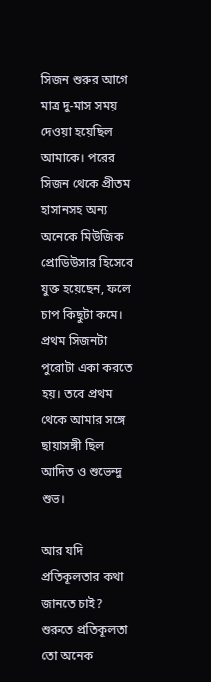সিজন শুরুর আগে মাত্র দু-মাস সময় দেওয়া হয়েছিল আমাকে। পরের সিজন থেকে প্রীতম হাসানসহ অন্য অনেকে মিউজিক প্রোডিউসার হিসেবে যুক্ত হয়েছেন, ফলে চাপ কিছুটা কমে। প্রথম সিজনটা পুরোটা একা করতে হয়। তবে প্রথম থেকে আমার সঙ্গে ছায়াসঙ্গী ছিল আদিত ও শুভেন্দু শুভ।

আর যদি প্রতিকূলতার কথা জানতে চাই?
শুরুতে প্রতিকূলতা তো অনেক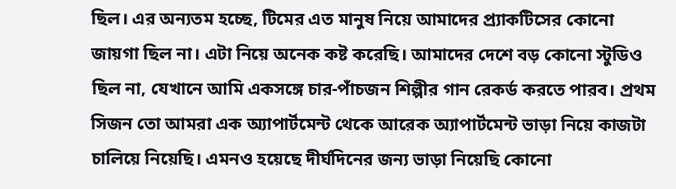ছিল। এর অন্যতম হচ্ছে, টিমের এত মানুষ নিয়ে আমাদের প্র্যাকটিসের কোনো জায়গা ছিল না। এটা নিয়ে অনেক কষ্ট করেছি। আমাদের দেশে বড় কোনো স্টুডিও ছিল না, যেখানে আমি একসঙ্গে চার-পাঁচজন শিল্পীর গান রেকর্ড করতে পারব। প্রথম সিজন তো আমরা এক অ্যাপার্টমেন্ট থেকে আরেক অ্যাপার্টমেন্ট ভাড়া নিয়ে কাজটা চালিয়ে নিয়েছি। এমনও হয়েছে দীর্ঘদিনের জন্য ভাড়া নিয়েছি কোনো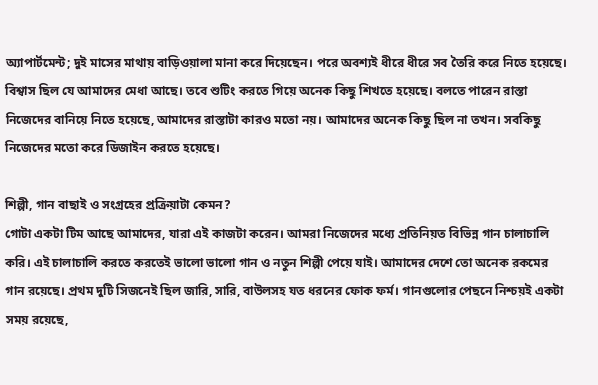অ্যাপার্টমেন্ট; দুই মাসের মাথায় বাড়িওয়ালা মানা করে দিয়েছেন। পরে অবশ্যই ধীরে ধীরে সব তৈরি করে নিতে হয়েছে। বিশ্বাস ছিল যে আমাদের মেধা আছে। তবে শুটিং করতে গিয়ে অনেক কিছু শিখতে হয়েছে। বলতে পারেন রাস্তা নিজেদের বানিয়ে নিতে হয়েছে, আমাদের রাস্তাটা কারও মতো নয়। আমাদের অনেক কিছু ছিল না তখন। সবকিছু নিজেদের মতো করে ডিজাইন করতে হয়েছে।

শিল্পী, গান বাছাই ও সংগ্রহের প্রক্রিয়াটা কেমন?
গোটা একটা টিম আছে আমাদের, যারা এই কাজটা করেন। আমরা নিজেদের মধ্যে প্রতিনিয়ত বিভিন্ন গান চালাচালি করি। এই চালাচালি করতে করতেই ভালো ভালো গান ও নতুন শিল্পী পেয়ে যাই। আমাদের দেশে তো অনেক রকমের গান রয়েছে। প্রথম দুটি সিজনেই ছিল জারি, সারি, বাউলসহ যত ধরনের ফোক ফর্ম। গানগুলোর পেছনে নিশ্চয়ই একটা সময় রয়েছে,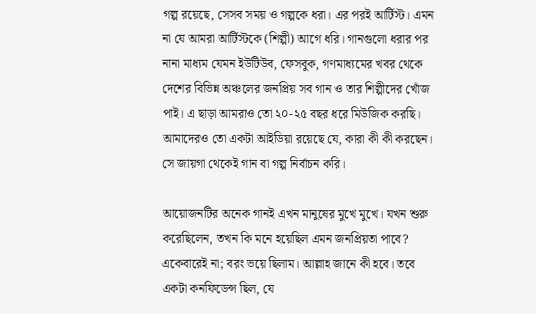গল্প রয়েছে, সেসব সময় ও গল্পকে ধরা। এর পরই আর্টিস্ট। এমন না যে আমরা আর্টিস্টকে (শিল্পী) আগে ধরি। গানগুলো ধরার পর নানা মাধ্যম যেমন ইউটিউব, ফেসবুক, গণমাধ্যমের খবর থেকে দেশের বিভিন্ন অঞ্চলের জনপ্রিয় সব গান ও তার শিল্পীদের খোঁজ পাই। এ ছাড়া আমরাও তো ২০-২৫ বছর ধরে মিউজিক করছি। আমাদেরও তো একটা আইডিয়া রয়েছে যে, কারা কী কী করছেন। সে জায়গা থেকেই গান বা গল্প নির্বাচন করি।

আয়োজনটির অনেক গানই এখন মানুষের মুখে মুখে। যখন শুরু করেছিলেন, তখন কি মনে হয়েছিল এমন জনপ্রিয়তা পাবে?
একেবারেই না; বরং ভয়ে ছিলাম। আল্লাহ জানে কী হবে। তবে একটা কনফিডেন্স ছিল, যে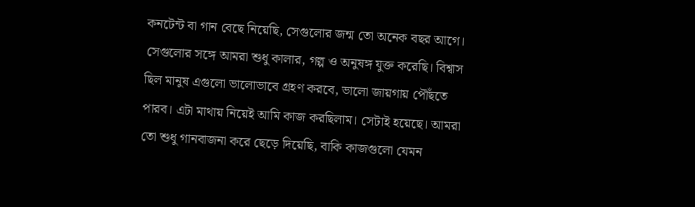কনটেন্ট বা গান বেছে নিয়েছি, সেগুলোর জন্ম তো অনেক বছর আগে। সেগুলোর সঙ্গে আমরা শুধু কালার, গল্প ও অনুষঙ্গ যুক্ত করেছি। বিশ্বাস ছিল মানুষ এগুলো ভালোভাবে গ্রহণ করবে, ভালো জায়গায় পৌঁছতে পারব। এটা মাথায় নিয়েই আমি কাজ করছিলাম। সেটাই হয়েছে। আমরা তো শুধু গানবাজনা করে ছেড়ে দিয়েছি, বাকি কাজগুলো যেমন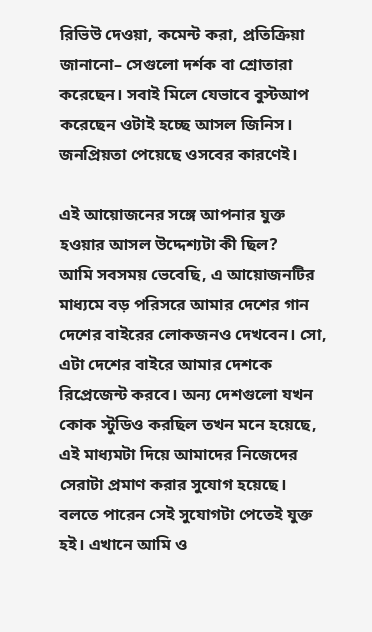রিভিউ দেওয়া, কমেন্ট করা, প্রতিক্রিয়া জানানো– সেগুলো দর্শক বা শ্রোতারা করেছেন। সবাই মিলে যেভাবে বুস্টআপ করেছেন ওটাই হচ্ছে আসল জিনিস। জনপ্রিয়তা পেয়েছে ওসবের কারণেই।

এই আয়োজনের সঙ্গে আপনার যুক্ত হওয়ার আসল উদ্দেশ্যটা কী ছিল?
আমি সবসময় ভেবেছি, এ আয়োজনটির মাধ্যমে বড় পরিসরে আমার দেশের গান দেশের বাইরের লোকজনও দেখবেন। সো, এটা দেশের বাইরে আমার দেশকে রিপ্রেজেন্ট করবে। অন্য দেশগুলো যখন কোক স্টুডিও করছিল তখন মনে হয়েছে, এই মাধ্যমটা দিয়ে আমাদের নিজেদের সেরাটা প্রমাণ করার সুযোগ হয়েছে। বলতে পারেন সেই সুযোগটা পেতেই যুক্ত হই। এখানে আমি ও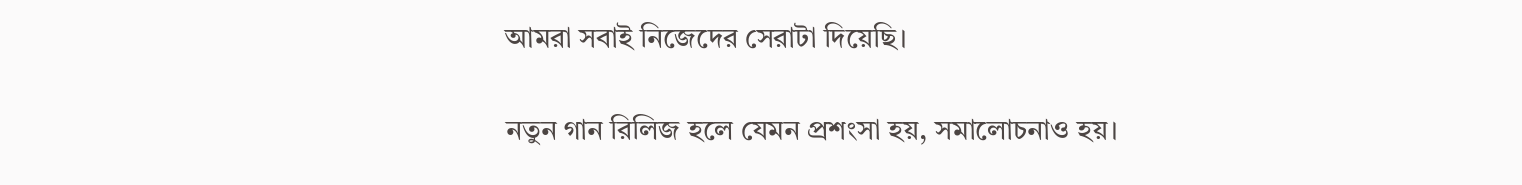আমরা সবাই নিজেদের সেরাটা দিয়েছি।

নতুন গান রিলিজ হলে যেমন প্রশংসা হয়, সমালোচনাও হয়।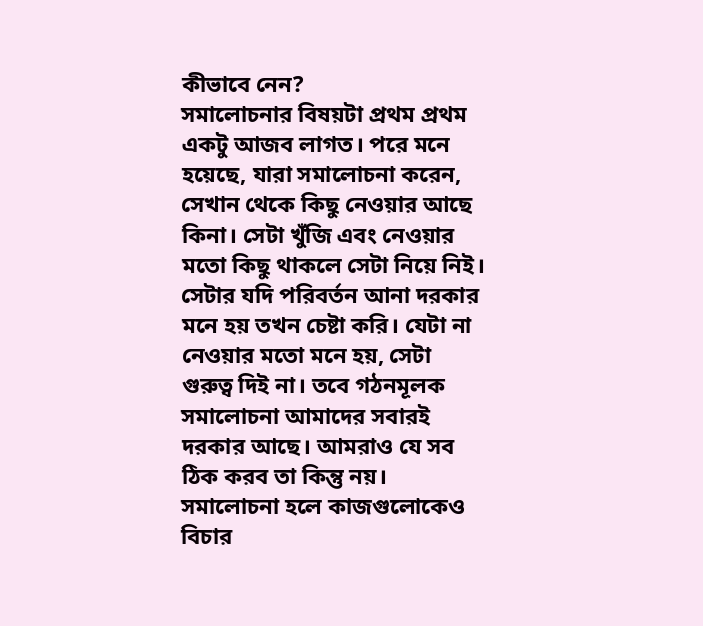কীভাবে নেন?
সমালোচনার বিষয়টা প্রথম প্রথম একটু আজব লাগত। পরে মনে হয়েছে, যারা সমালোচনা করেন, সেখান থেকে কিছু নেওয়ার আছে কিনা। সেটা খুঁজি এবং নেওয়ার মতো কিছু থাকলে সেটা নিয়ে নিই। সেটার যদি পরিবর্তন আনা দরকার মনে হয় তখন চেষ্টা করি। যেটা না নেওয়ার মতো মনে হয়, সেটা গুরুত্ব দিই না। তবে গঠনমূলক সমালোচনা আমাদের সবারই দরকার আছে। আমরাও যে সব ঠিক করব তা কিন্তু নয়। সমালোচনা হলে কাজগুলোকেও বিচার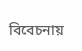বিবেচনায়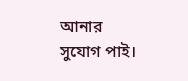আনার সুযোগ পাই।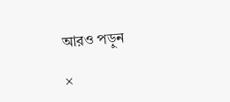আরও পড়ুন

×